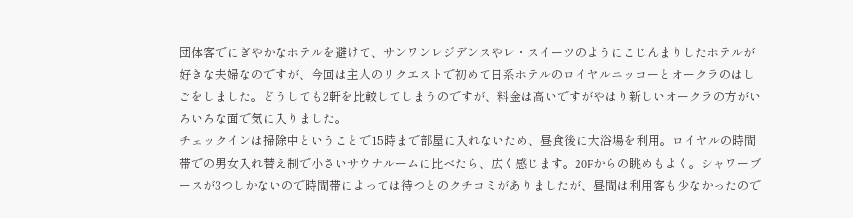団体客でにぎやかなホテルを避けて、サンワンレジデンスやレ・スイーツのようにこじんまりしたホテルが好きな夫婦なのですが、今回は主人のリクエストで初めて日系ホテルのロイヤルニッコーとオークラのはしごをしました。どうしても2軒を比較してしまうのですが、料金は高いですがやはり新しいオークラの方がいろいろな面で気に入りました。
チェックインは掃除中ということで15時まで部屋に入れないため、昼食後に大浴場を利用。ロイヤルの時間帯での男女入れ替え制で小さいサウナルームに比べたら、広く感じます。20Fからの眺めもよく。シャワーブースが3つしかないので時間帯によっては待つとのクチコミがありましたが、昼間は利用客も少なかったので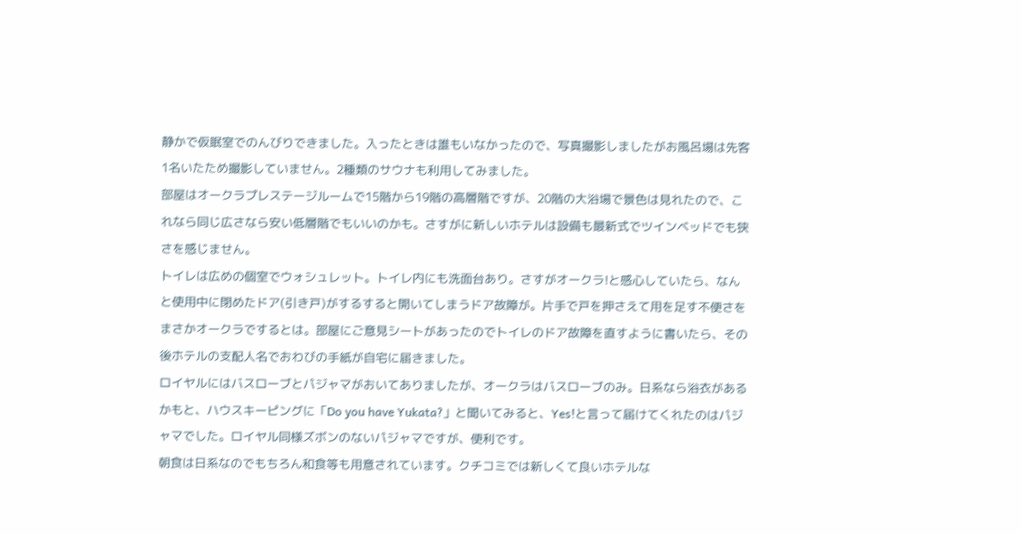静かで仮眠室でのんびりできました。入ったときは誰もいなかったので、写真撮影しましたがお風呂場は先客1名いたため撮影していません。2種類のサウナも利用してみました。
部屋はオークラプレステージルームで15階から19階の高層階ですが、20階の大浴場で景色は見れたので、これなら同じ広さなら安い低層階でもいいのかも。さすがに新しいホテルは設備も最新式でツインベッドでも狭さを感じません。
トイレは広めの個室でウォシュレット。トイレ内にも洗面台あり。さすがオークラ!と感心していたら、なんと使用中に閉めたドア(引き戸)がするすると開いてしまうドア故障が。片手で戸を押さえて用を足す不便さをまさかオークラでするとは。部屋にご意見シートがあったのでトイレのドア故障を直すように書いたら、その後ホテルの支配人名でおわびの手紙が自宅に届きました。
ロイヤルにはバスローブとパジャマがおいてありましたが、オークラはバスローブのみ。日系なら浴衣があるかもと、ハウスキーピングに「Do you have Yukata?」と聞いてみると、Yes!と言って届けてくれたのはパジャマでした。ロイヤル同様ズボンのないパジャマですが、便利です。
朝食は日系なのでもちろん和食等も用意されています。クチコミでは新しくて良いホテルな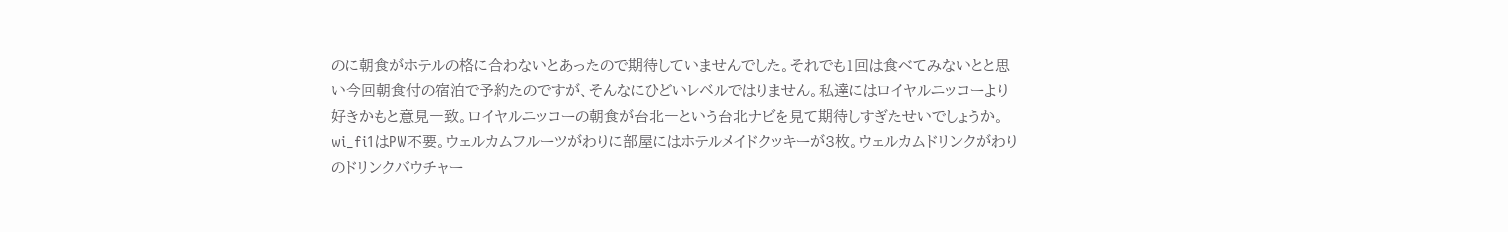のに朝食がホテルの格に合わないとあったので期待していませんでした。それでも1回は食べてみないとと思い今回朝食付の宿泊で予約たのですが、そんなにひどいレベルではりません。私達にはロイヤルニッコーより好きかもと意見一致。ロイヤルニッコーの朝食が台北一という台北ナビを見て期待しすぎたせいでしょうか。
wi_fi1はPW不要。ウェルカムフルーツがわりに部屋にはホテルメイドクッキーが3枚。ウェルカムドリンクがわりのドリンクバウチャー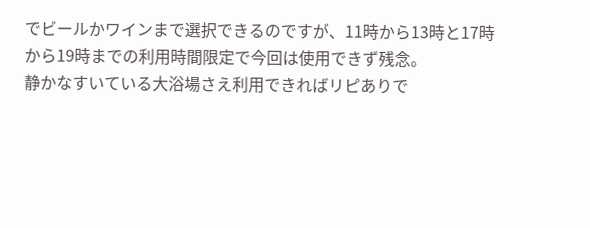でビールかワインまで選択できるのですが、11時から13時と17時から19時までの利用時間限定で今回は使用できず残念。
静かなすいている大浴場さえ利用できればリピありで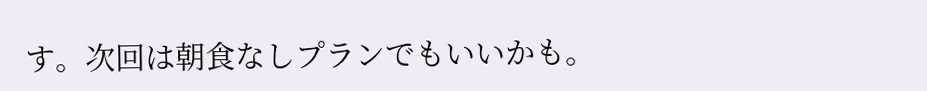す。次回は朝食なしプランでもいいかも。